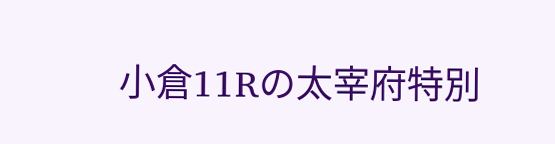小倉11Rの太宰府特別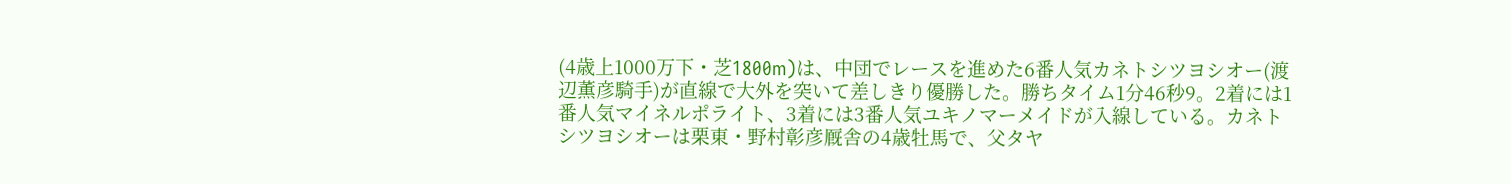(4歳上1000万下・芝1800m)は、中団でレースを進めた6番人気カネトシツヨシオー(渡辺薫彦騎手)が直線で大外を突いて差しきり優勝した。勝ちタイム1分46秒9。2着には1番人気マイネルポライト、3着には3番人気ユキノマーメイドが入線している。カネトシツヨシオーは栗東・野村彰彦厩舎の4歳牡馬で、父タヤ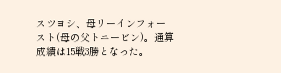スツヨシ、母リーインフォースト(母の父トニービン)。通算成績は15戦3勝となった。